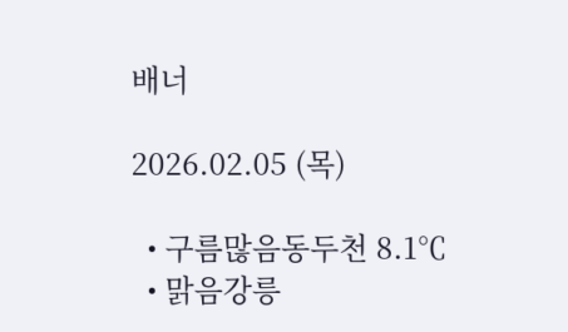배너

2026.02.05 (목)

  • 구름많음동두천 8.1℃
  • 맑음강릉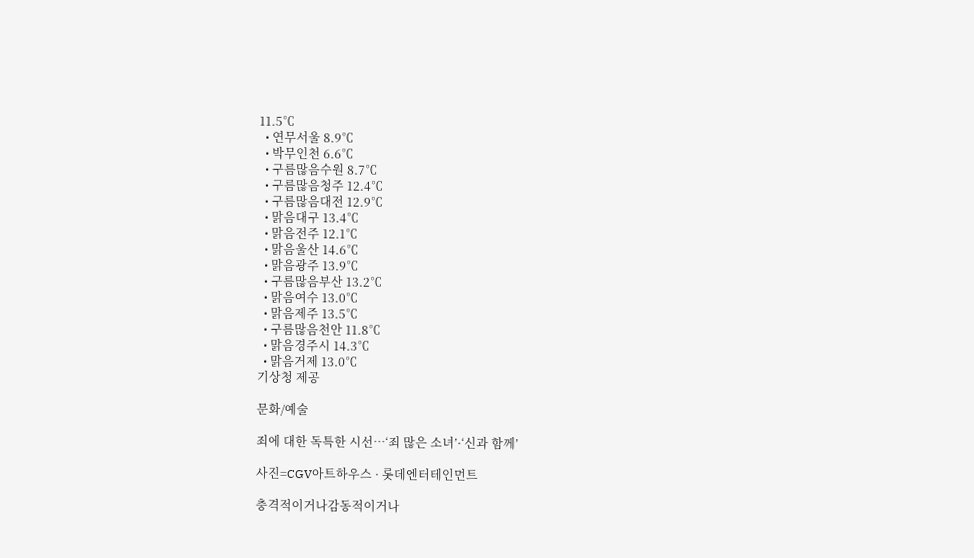11.5℃
  • 연무서울 8.9℃
  • 박무인천 6.6℃
  • 구름많음수원 8.7℃
  • 구름많음청주 12.4℃
  • 구름많음대전 12.9℃
  • 맑음대구 13.4℃
  • 맑음전주 12.1℃
  • 맑음울산 14.6℃
  • 맑음광주 13.9℃
  • 구름많음부산 13.2℃
  • 맑음여수 13.0℃
  • 맑음제주 13.5℃
  • 구름많음천안 11.8℃
  • 맑음경주시 14.3℃
  • 맑음거제 13.0℃
기상청 제공

문화/예술

죄에 대한 독특한 시선…‘죄 많은 소녀’·‘신과 함께’

사진=CGV아트하우스 · 롯데엔터테인먼트

충격적이거나감동적이거나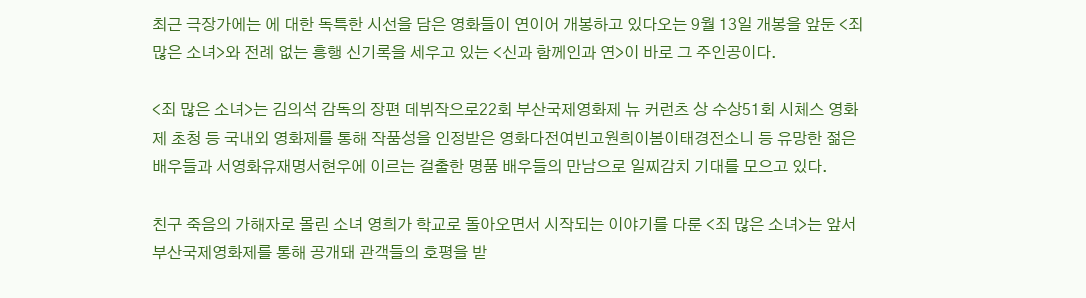최근 극장가에는 에 대한 독특한 시선을 담은 영화들이 연이어 개봉하고 있다오는 9월 13일 개봉을 앞둔 <죄 많은 소녀>와 전례 없는 흥행 신기록을 세우고 있는 <신과 함께인과 연>이 바로 그 주인공이다.

<죄 많은 소녀>는 김의석 감독의 장편 데뷔작으로22회 부산국제영화제 뉴 커런츠 상 수상51회 시체스 영화제 초청 등 국내외 영화제를 통해 작품성을 인정받은 영화다전여빈고원희이봄이태경전소니 등 유망한 젊은 배우들과 서영화유재명서현우에 이르는 걸출한 명품 배우들의 만남으로 일찌감치 기대를 모으고 있다.

친구 죽음의 가해자로 몰린 소녀 영희가 학교로 돌아오면서 시작되는 이야기를 다룬 <죄 많은 소녀>는 앞서 부산국제영화제를 통해 공개돼 관객들의 호평을 받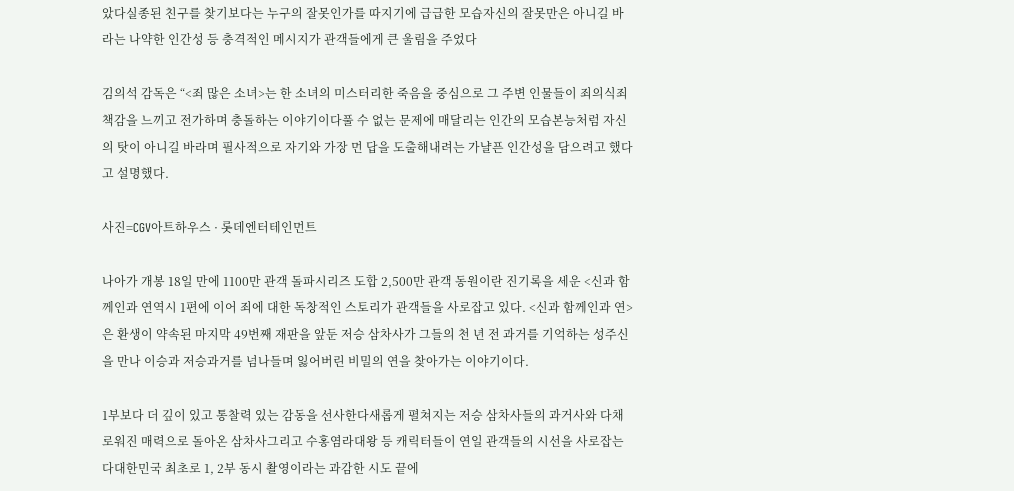았다실종된 친구를 찾기보다는 누구의 잘못인가를 따지기에 급급한 모습자신의 잘못만은 아니길 바라는 나약한 인간성 등 충격적인 메시지가 관객들에게 큰 울림을 주었다

김의석 감독은 “<죄 많은 소녀>는 한 소녀의 미스터리한 죽음을 중심으로 그 주변 인물들이 죄의식죄책감을 느끼고 전가하며 충돌하는 이야기이다풀 수 없는 문제에 매달리는 인간의 모습본능처럼 자신의 탓이 아니길 바라며 필사적으로 자기와 가장 먼 답을 도출해내려는 가냘픈 인간성을 담으려고 했다고 설명했다.

사진=CGV아트하우스 · 롯데엔터테인먼트

나아가 개봉 18일 만에 1100만 관객 돌파시리즈 도합 2,500만 관객 동원이란 진기록을 세운 <신과 함께인과 연역시 1편에 이어 죄에 대한 독창적인 스토리가 관객들을 사로잡고 있다. <신과 함께인과 연>은 환생이 약속된 마지막 49번째 재판을 앞둔 저승 삼차사가 그들의 천 년 전 과거를 기억하는 성주신을 만나 이승과 저승과거를 넘나들며 잃어버린 비밀의 연을 찾아가는 이야기이다.

1부보다 더 깊이 있고 통찰력 있는 감동을 선사한다새롭게 펼쳐지는 저승 삼차사들의 과거사와 다채로워진 매력으로 돌아온 삼차사그리고 수홍염라대왕 등 캐릭터들이 연일 관객들의 시선을 사로잡는다대한민국 최초로 1, 2부 동시 촬영이라는 과감한 시도 끝에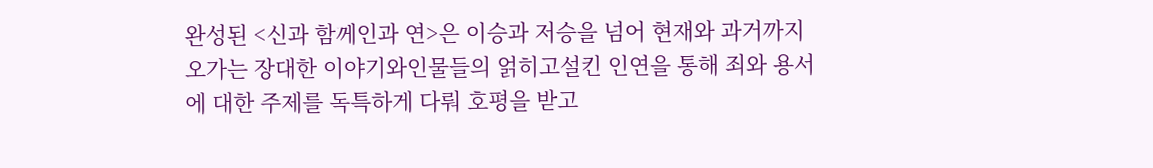완성된 <신과 함께인과 연>은 이승과 저승을 넘어 현재와 과거까지 오가는 장대한 이야기와인물들의 얽히고설킨 인연을 통해 죄와 용서에 대한 주제를 독특하게 다뤄 호평을 받고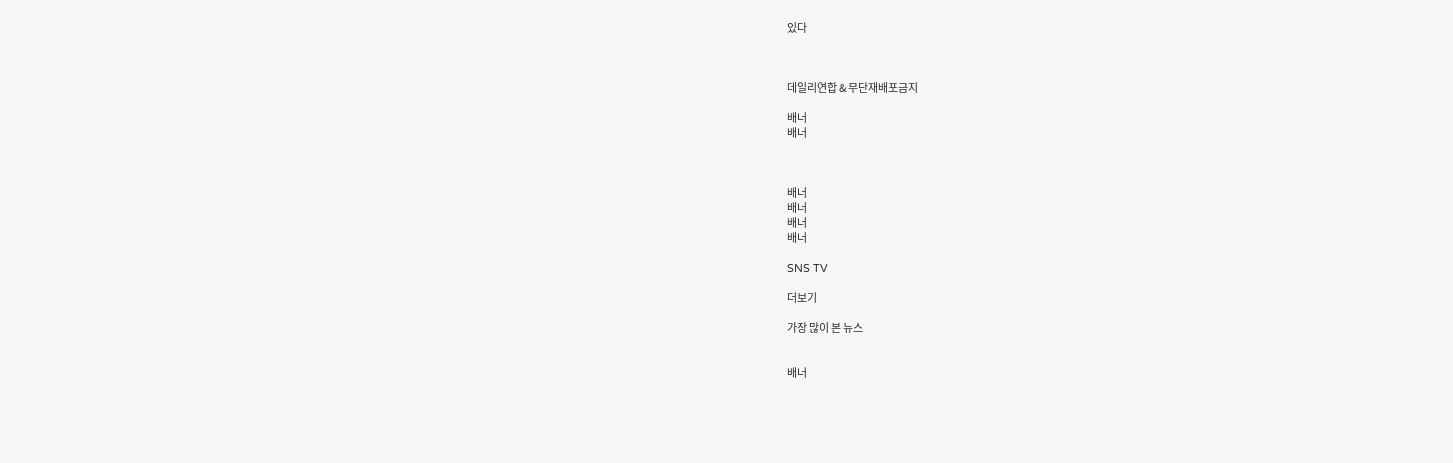있다



데일리연합 & 무단재배포금지

배너
배너



배너
배너
배너
배너

SNS TV

더보기

가장 많이 본 뉴스


배너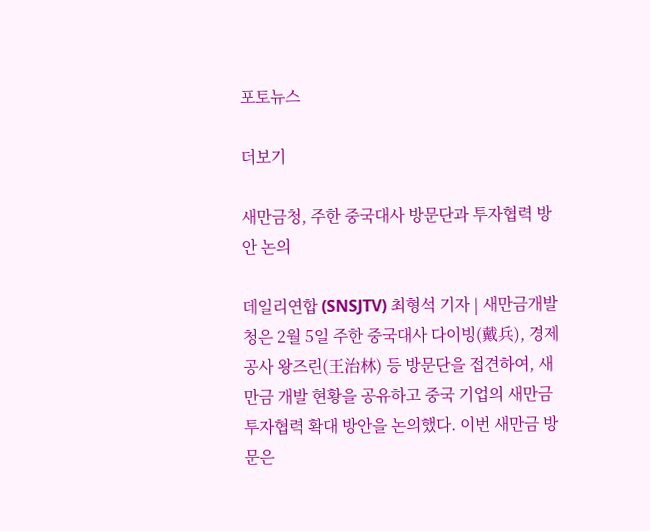포토뉴스

더보기

새만금청, 주한 중국대사 방문단과 투자협력 방안 논의

데일리연합 (SNSJTV) 최형석 기자 | 새만금개발청은 2월 5일 주한 중국대사 다이빙(戴兵), 경제공사 왕즈린(王治林) 등 방문단을 접견하여, 새만금 개발 현황을 공유하고 중국 기업의 새만금 투자협력 확대 방안을 논의했다. 이번 새만금 방문은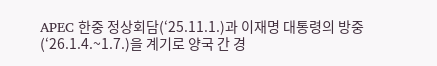APEC 한중 정상회담(‘25.11.1.)과 이재명 대통령의 방중(‘26.1.4.~1.7.)을 계기로 양국 간 경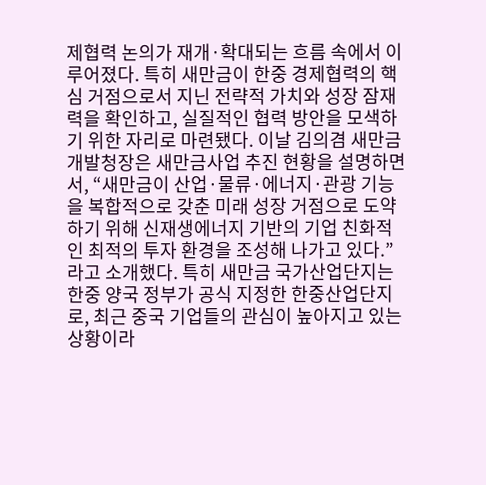제협력 논의가 재개·확대되는 흐름 속에서 이루어졌다. 특히 새만금이 한중 경제협력의 핵심 거점으로서 지닌 전략적 가치와 성장 잠재력을 확인하고, 실질적인 협력 방안을 모색하기 위한 자리로 마련됐다. 이날 김의겸 새만금개발청장은 새만금사업 추진 현황을 설명하면서, “새만금이 산업·물류·에너지·관광 기능을 복합적으로 갖춘 미래 성장 거점으로 도약하기 위해 신재생에너지 기반의 기업 친화적인 최적의 투자 환경을 조성해 나가고 있다.”라고 소개했다. 특히 새만금 국가산업단지는 한중 양국 정부가 공식 지정한 한중산업단지로, 최근 중국 기업들의 관심이 높아지고 있는 상황이라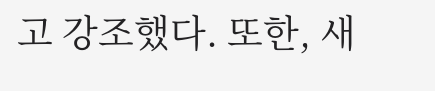고 강조했다. 또한, 새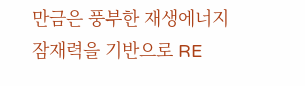만금은 풍부한 재생에너지 잠재력을 기반으로 RE